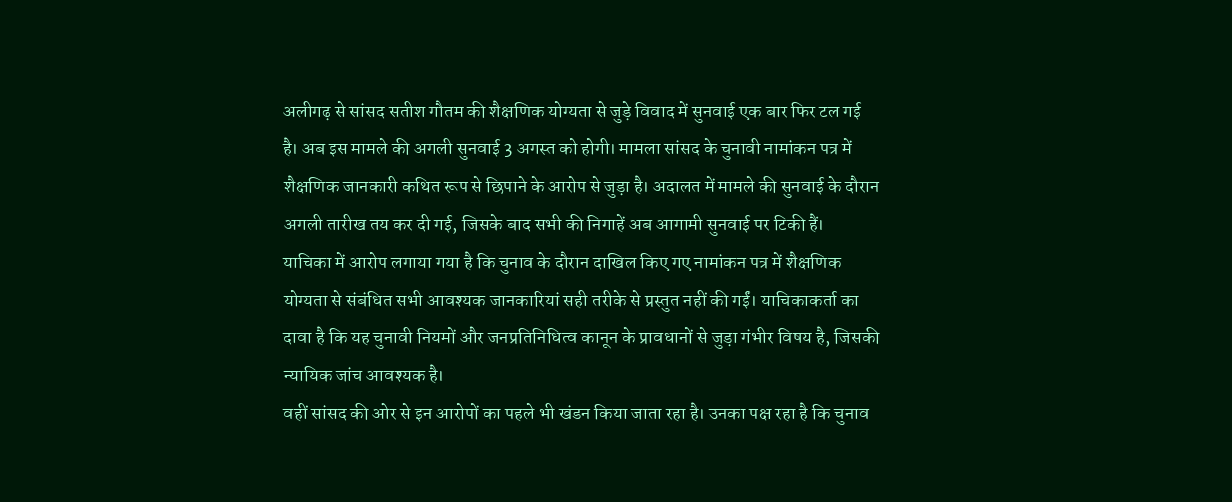अलीगढ़ से सांसद सतीश गौतम की शैक्षणिक योग्यता से जुड़े विवाद में सुनवाई एक बार फिर टल गई है। अब इस मामले की अगली सुनवाई 3 अगस्त को होगी। मामला सांसद के चुनावी नामांकन पत्र में शैक्षणिक जानकारी कथित रूप से छिपाने के आरोप से जुड़ा है। अदालत में मामले की सुनवाई के दौरान अगली तारीख तय कर दी गई, जिसके बाद सभी की निगाहें अब आगामी सुनवाई पर टिकी हैं।
याचिका में आरोप लगाया गया है कि चुनाव के दौरान दाखिल किए गए नामांकन पत्र में शैक्षणिक योग्यता से संबंधित सभी आवश्यक जानकारियां सही तरीके से प्रस्तुत नहीं की गईं। याचिकाकर्ता का दावा है कि यह चुनावी नियमों और जनप्रतिनिधित्व कानून के प्रावधानों से जुड़ा गंभीर विषय है, जिसकी न्यायिक जांच आवश्यक है।
वहीं सांसद की ओर से इन आरोपों का पहले भी खंडन किया जाता रहा है। उनका पक्ष रहा है कि चुनाव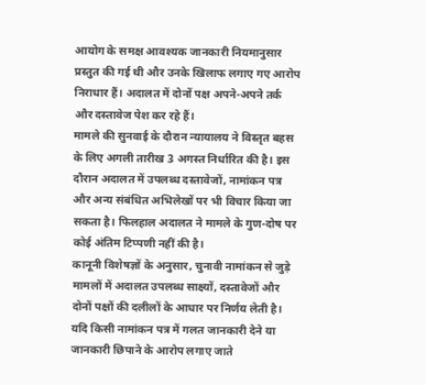आयोग के समक्ष आवश्यक जानकारी नियमानुसार प्रस्तुत की गई थी और उनके खिलाफ लगाए गए आरोप निराधार हैं। अदालत में दोनों पक्ष अपने-अपने तर्क और दस्तावेज पेश कर रहे हैं।
मामले की सुनवाई के दौरान न्यायालय ने विस्तृत बहस के लिए अगली तारीख 3 अगस्त निर्धारित की है। इस दौरान अदालत में उपलब्ध दस्तावेजों, नामांकन पत्र और अन्य संबंधित अभिलेखों पर भी विचार किया जा सकता है। फिलहाल अदालत ने मामले के गुण-दोष पर कोई अंतिम टिप्पणी नहीं की है।
कानूनी विशेषज्ञों के अनुसार, चुनावी नामांकन से जुड़े मामलों में अदालत उपलब्ध साक्ष्यों, दस्तावेजों और दोनों पक्षों की दलीलों के आधार पर निर्णय लेती है। यदि किसी नामांकन पत्र में गलत जानकारी देने या जानकारी छिपाने के आरोप लगाए जाते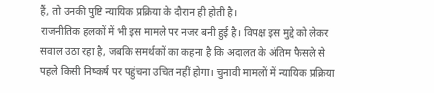हैं, तो उनकी पुष्टि न्यायिक प्रक्रिया के दौरान ही होती है।
राजनीतिक हलकों में भी इस मामले पर नजर बनी हुई है। विपक्ष इस मुद्दे को लेकर सवाल उठा रहा है, जबकि समर्थकों का कहना है कि अदालत के अंतिम फैसले से पहले किसी निष्कर्ष पर पहुंचना उचित नहीं होगा। चुनावी मामलों में न्यायिक प्रक्रिया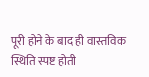पूरी होने के बाद ही वास्तविक स्थिति स्पष्ट होती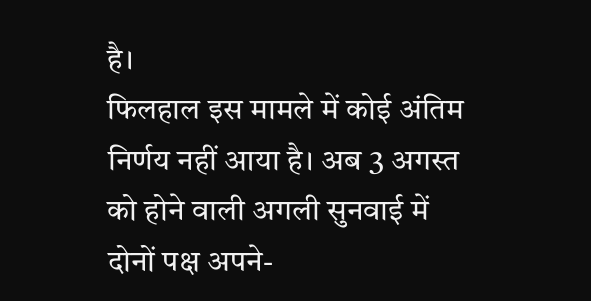है।
फिलहाल इस मामले में कोई अंतिम निर्णय नहीं आया है। अब 3 अगस्त को होने वाली अगली सुनवाई में दोनों पक्ष अपने-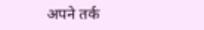अपने तर्क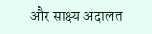और साक्ष्य अदालत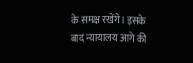के समक्ष रखेंगे। इसके बाद न्यायालय आगे की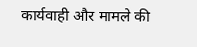कार्यवाही और मामले की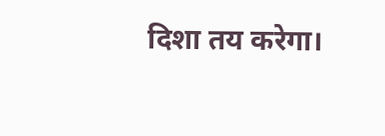दिशा तय करेगा।